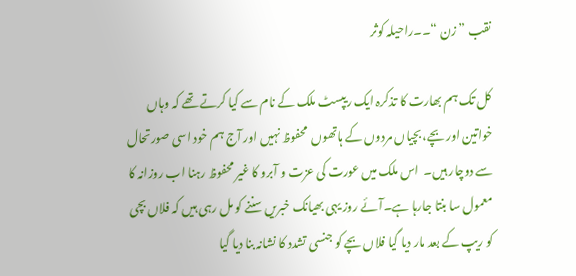نقب ” زن “۔۔راحیلہ کوثر

کل تک ہم بھارت کا تذکرہ ایک ریپسٹ ملک کے نام سے کیا کرتے تھے کہ وہاں خواتین اور بچے، بچیاں مردوں کے ہاتھوں  محفوظ نہیں اور آج ہم خود اسی صورتحال سے دوچار ہیں۔  اس ملک میں عورت کی عزت و آبرو کا غیر محفوظ رہنا اب روزانہ کا معمول سا بنتا جارہا ہے۔آئے روز یہی بھیانک خبریں سننے کو مل رہی ہیں کہ فلاں بچی کو ریپ کے بعد مار دیا گیا فلاں بچے کو جنسی تشدد کا نشانہ بنا دیا گیا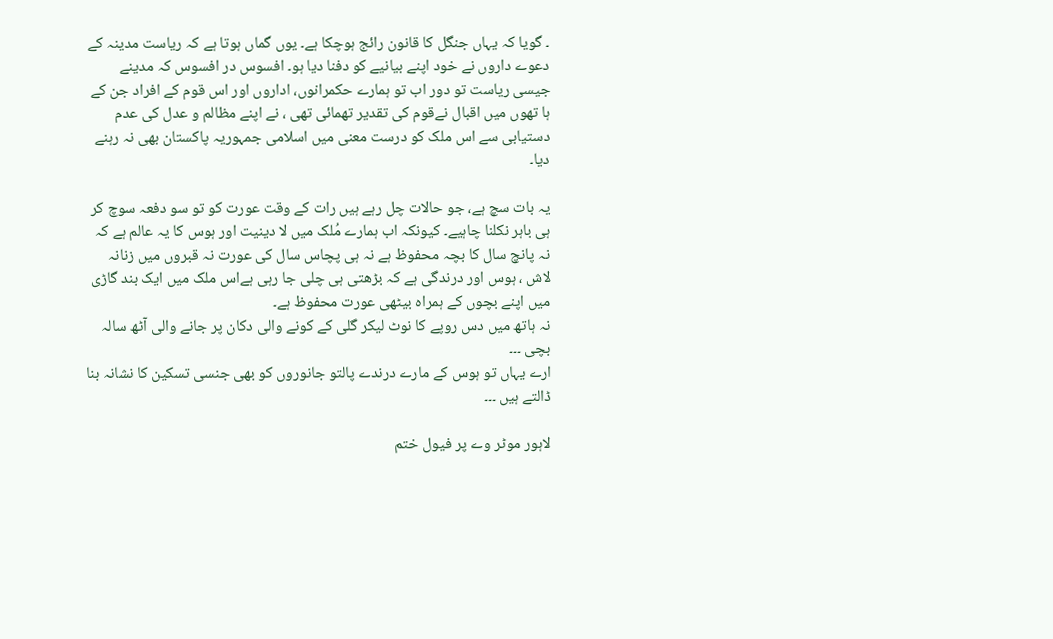۔ گویا کہ یہاں جنگل کا قانون رائج ہوچکا ہے۔ یوں گماں ہوتا ہے کہ ریاست مدینہ کے دعوے داروں نے خود اپنے بیانیے کو دفنا دیا ہو۔ افسوس در افسوس کہ مدینے جیسی ریاست تو دور اب تو ہمارے حکمرانوں، اداروں اور اس قوم کے افراد جن کے ہا تھوں میں اقبال نےقوم کی تقدیر تھمائی تھی ، نے اپنے مظالم و عدل کی عدم دستیابی سے اس ملک کو درست معنی میں اسلامی جمہوریہ پاکستان بھی نہ رہنے دیا۔

یہ بات سچ ہے، جو حالات چل رہے ہیں رات کے وقت عورت کو تو سو دفعہ سوچ کر ہی باہر نکلنا چاہیے۔ کیونکہ اب ہمارے مُلک میں لا دینیت اور ہوس کا یہ عالم ہے کہ نہ پانچ سال کا بچہ محفوظ ہے نہ ہی پچاس سال کی عورت نہ قبروں میں زنانہ لاش ، ہوس اور درندگی ہے کہ بڑھتی ہی چلی جا رہی ہےاس ملک میں ایک بند گاڑی میں اپنے بچوں کے ہمراہ بیٹھی عورت محفوظ ہے۔
نہ ہاتھ میں دس روپے کا نوٹ لیکر گلی کے کونے والی دکان پر جانے والی آٹھ سالہ بچی ۔۔۔
ارے یہاں تو ہوس کے مارے درندے پالتو جانوروں کو بھی جنسی تسکین کا نشانہ بنا ڈالتے ہیں ۔۔۔

لاہور موٹر وے پر فیول ختم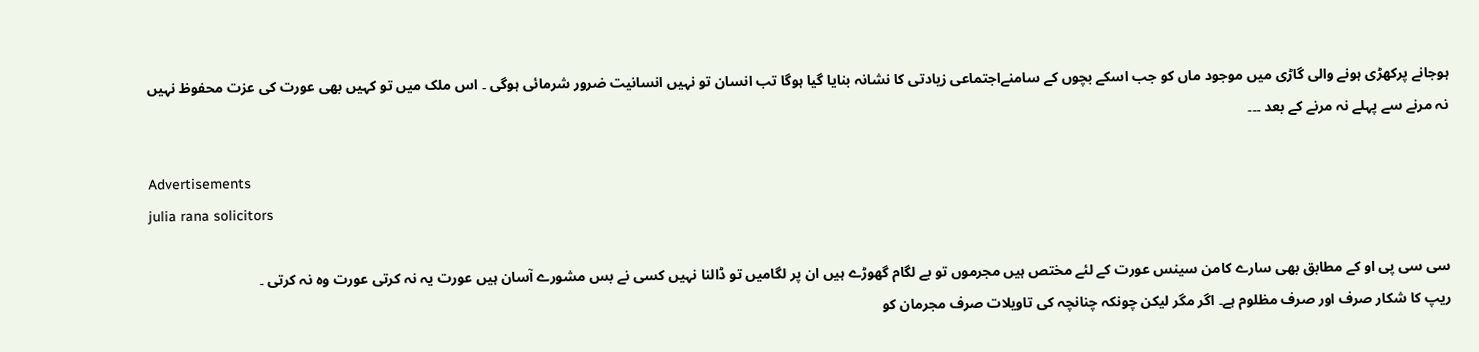ہوجانے پرکھڑی ہونے والی گاڑی میں موجود ماں کو جب اسکے بچوں کے سامنےاجتماعی زیادتی کا نشانہ بنایا گیا ہوگا تب انسان تو نہیں انسانیت ضرور شرمائی ہوگی ۔ اس ملک میں تو کہیں بھی عورت کی عزت محفوظ نہیں نہ مرنے سے پہلے نہ مرنے کے بعد ۔۔۔

Advertisements
julia rana solicitors

سی سی پی او کے مطابق بھی سارے کامن سینس عورت کے لئے مختص ہیں مجرموں تو بے لگام گھوڑے ہیں ان پر لگامیں تو ڈالنا نہیں کسی نے بس مشورے آسان ہیں عورت یہ نہ کرتی عورت وہ نہ کرتی ۔
ریپ کا شکار صرف اور صرف مظلوم ہے۔ اگر مگر لیکن چونکہ چنانچہ کی تاویلات صرف مجرمان کو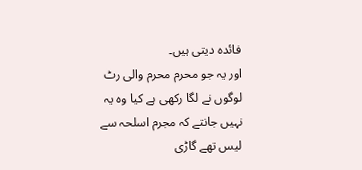فائدہ دیتی ہیں۔
اور یہ جو محرم محرم والی رٹ لوگوں نے لگا رکھی ہے کیا وہ یہ نہیں جانتے کہ مجرم اسلحہ سے لیس تھے گاڑی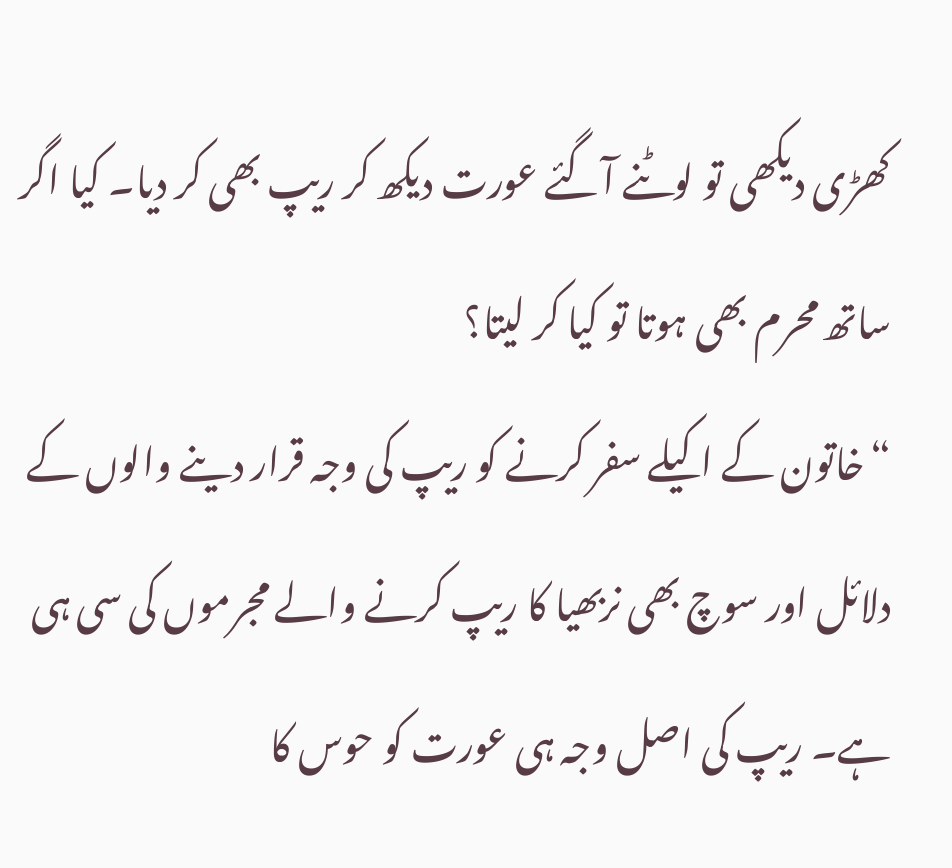کھڑی دیکھی تو لوٹنے آگئے عورت دیکھ کر ریپ بھی کر دیا۔ کیا اگر ساتھ محرم بھی ہوتا تو کیا کر لیتا؟
“خاتون کے اکیلے سفر کرنے کو ریپ کی وجہ قرار دینے والوں کے دلائل اور سوچ بھی نربھیا کا ریپ کرنے والے مجرموں کی سی ہی ہے۔ ریپ کی اصل وجہ ہی عورت کو حوس کا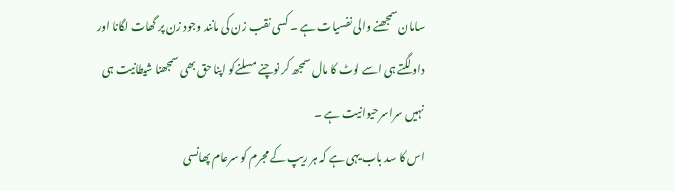سامان سمجھنے والی نفسیات ہے ۔ کسی نقب زن کی مانند وجود زن پر گھات لگانا اور داو لگتے ہی اسے لوٹ کا مال سمجھ کر نوچنے مسلنےکو اپنا حق بھی سمجھنا شیطانیت ہی نہیں سراسرحیوانیت ہے ۔
اس کا سد باب یہی ہے کہ ہر ریپ کے مجرم کو سرعام پھانسی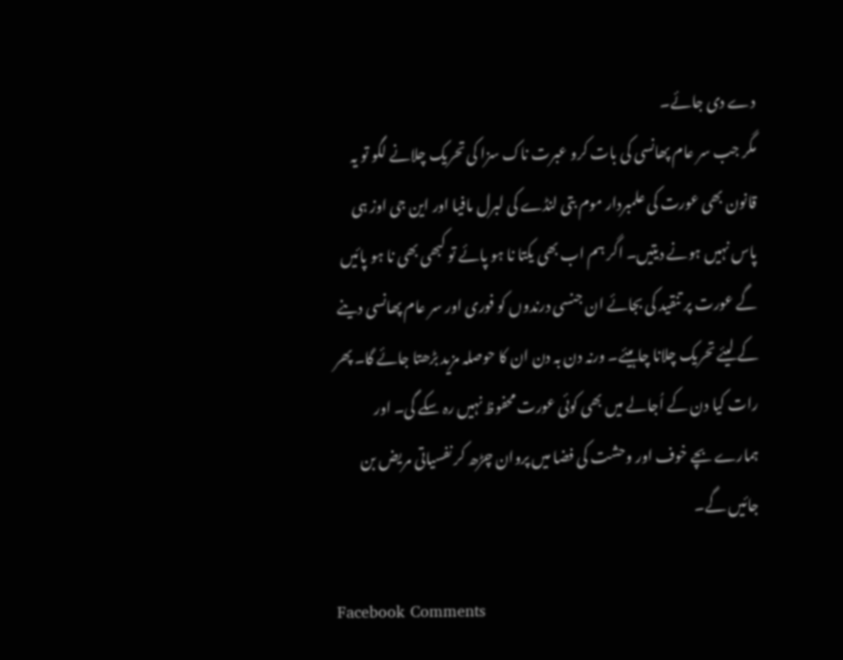دے دی جائے۔
مگر جب سر عام پھانسی کی بات کرو عبرت ناک سزا کی تحریک چلانے لگو تو یہ قانون بھی عورت کی علمبردار موم بتی لنڈے کی لبرل مافیا اور این جی اوز ہی پاس نہیں ہونے دیتیں۔ اگر ہم اب بھی یکتا نا ہو پائے تو کبھی بھی نا ہو پائیں گے عورت پر تنقید کی بجائے ان جنسی درندوں کو فوری اور سر عام پھانسی دینے کے لیئے تحریک چلانا چاہیئے۔ ورنہ دن بہ دن ان کا حوصلہ مزید بڑھتا جائے گا۔ پھر رات کیا دن کے اُجالے میں بھی کوئی عورت محفوظ نہیں رہ سکے گی۔ اور ہمارے بچے خوف اور وحشت کی فضا میں پروان چڑھ کر نفسیاتی مریض بن جائیں گے۔

Facebook Comments